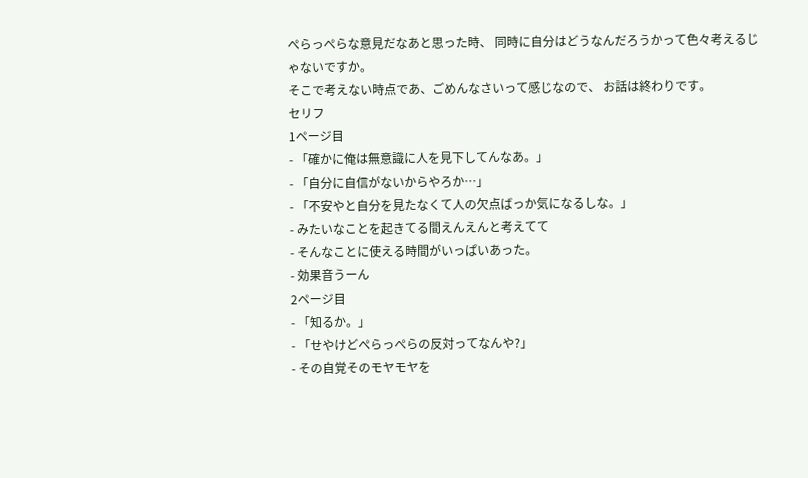ぺらっぺらな意見だなあと思った時、 同時に自分はどうなんだろうかって色々考えるじゃないですか。
そこで考えない時点であ、ごめんなさいって感じなので、 お話は終わりです。
セリフ
1ページ目
- 「確かに俺は無意識に人を見下してんなあ。」
- 「自分に自信がないからやろか…」
- 「不安やと自分を見たなくて人の欠点ばっか気になるしな。」
- みたいなことを起きてる間えんえんと考えてて
- そんなことに使える時間がいっぱいあった。
- 効果音うーん
2ページ目
- 「知るか。」
- 「せやけどぺらっぺらの反対ってなんや?」
- その自覚そのモヤモヤを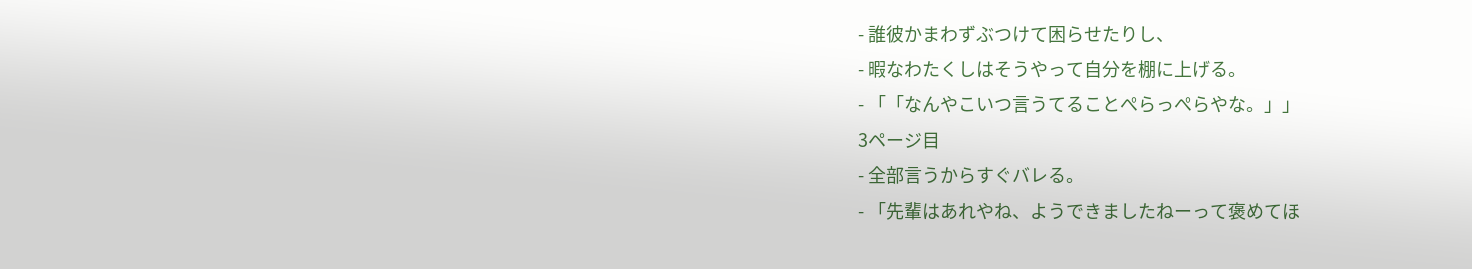- 誰彼かまわずぶつけて困らせたりし、
- 暇なわたくしはそうやって自分を棚に上げる。
- 「「なんやこいつ言うてることぺらっぺらやな。」」
3ページ目
- 全部言うからすぐバレる。
- 「先輩はあれやね、ようできましたねーって褒めてほ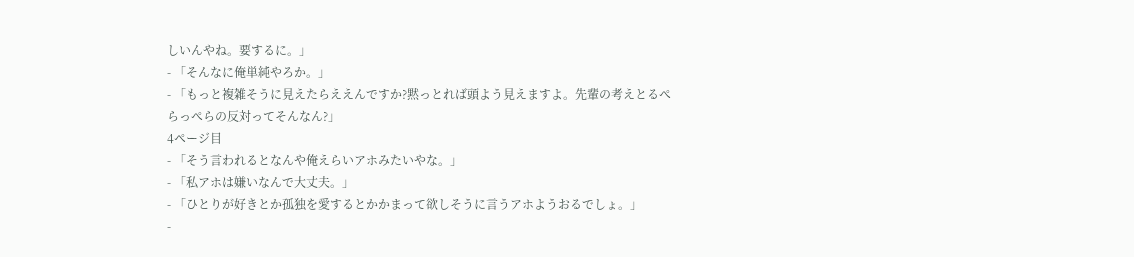しいんやね。要するに。」
- 「そんなに俺単純やろか。」
- 「もっと複雑そうに見えたらええんですか?黙っとれば頭よう見えますよ。先輩の考えとるぺらっぺらの反対ってそんなん?」
4ページ目
- 「そう言われるとなんや俺えらいアホみたいやな。」
- 「私アホは嫌いなんで大丈夫。」
- 「ひとりが好きとか孤独を愛するとかかまって欲しそうに言うアホようおるでしょ。」
-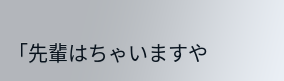「先輩はちゃいますや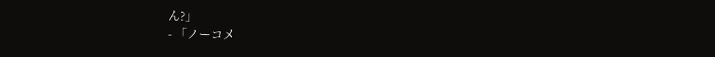ん?」
- 「ノーコメ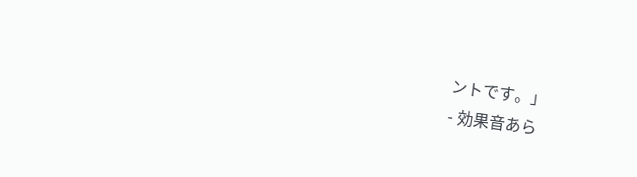ントです。」
- 効果音あら